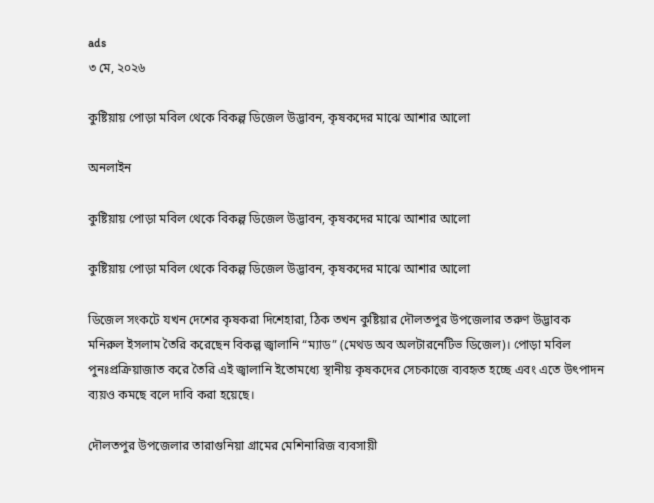ads
৩ মে, ২০২৬

কুষ্টিয়ায় পোড়া মবিল থেকে বিকল্প ডিজেল উদ্ভাবন, কৃষকদের মাঝে আশার আলো

অনলাইন

কুষ্টিয়ায় পোড়া মবিল থেকে বিকল্প ডিজেল উদ্ভাবন, কৃষকদের মাঝে আশার আলো

কুষ্টিয়ায় পোড়া মবিল থেকে বিকল্প ডিজেল উদ্ভাবন, কৃষকদের মাঝে আশার আলো

ডিজেল সংকটে যখন দেশের কৃষকরা দিশেহারা, ঠিক তখন কুষ্টিয়ার দৌলতপুর উপজেলার তরুণ উদ্ভাবক মনিরুল ইসলাম তৈরি করেছেন বিকল্প জ্বালানি “ম্যাড” (মেথড অব অলটারনেটিভ ডিজেল)। পোড়া মবিল পুনঃপ্রক্রিয়াজাত করে তৈরি এই জ্বালানি ইতোমধ্যে স্থানীয় কৃষকদের সেচকাজে ব্যবহৃত হচ্ছে এবং এতে উৎপাদন ব্যয়ও কমছে বলে দাবি করা হয়েছে।

দৌলতপুর উপজেলার তারাগুনিয়া গ্রামের মেশিনারিজ ব্যবসায়ী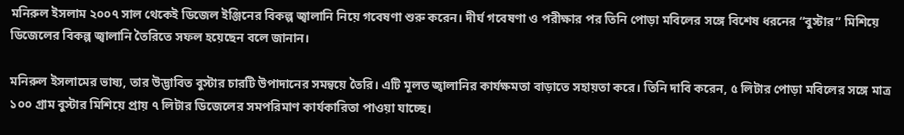মনিরুল ইসলাম ২০০৭ সাল থেকেই ডিজেল ইঞ্জিনের বিকল্প জ্বালানি নিয়ে গবেষণা শুরু করেন। দীর্ঘ গবেষণা ও পরীক্ষার পর তিনি পোড়া মবিলের সঙ্গে বিশেষ ধরনের “বুস্টার” মিশিয়ে ডিজেলের বিকল্প জ্বালানি তৈরিতে সফল হয়েছেন বলে জানান।

মনিরুল ইসলামের ভাষ্য, তার উদ্ভাবিত বুস্টার চারটি উপাদানের সমন্বয়ে তৈরি। এটি মূলত জ্বালানির কার্যক্ষমতা বাড়াতে সহায়তা করে। তিনি দাবি করেন, ৫ লিটার পোড়া মবিলের সঙ্গে মাত্র ১০০ গ্রাম বুস্টার মিশিয়ে প্রায় ৭ লিটার ডিজেলের সমপরিমাণ কার্যকারিতা পাওয়া যাচ্ছে।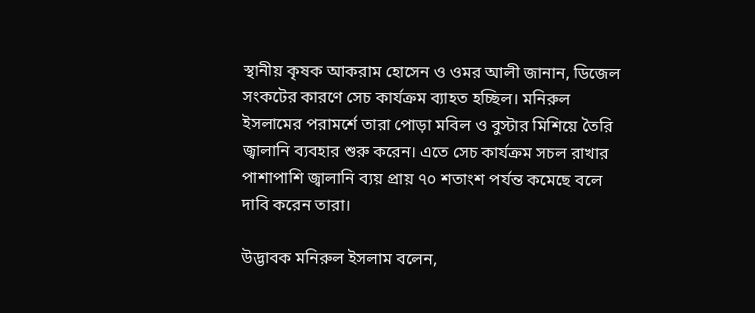স্থানীয় কৃষক আকরাম হোসেন ও ওমর আলী জানান, ডিজেল সংকটের কারণে সেচ কার্যক্রম ব্যাহত হচ্ছিল। মনিরুল ইসলামের পরামর্শে তারা পোড়া মবিল ও বুস্টার মিশিয়ে তৈরি জ্বালানি ব্যবহার শুরু করেন। এতে সেচ কার্যক্রম সচল রাখার পাশাপাশি জ্বালানি ব্যয় প্রায় ৭০ শতাংশ পর্যন্ত কমেছে বলে দাবি করেন তারা।

উদ্ভাবক মনিরুল ইসলাম বলেন,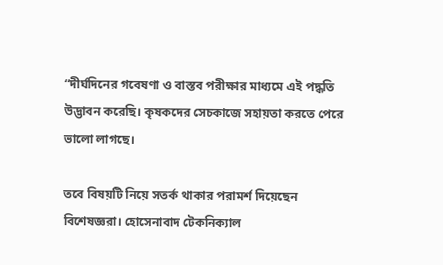“দীর্ঘদিনের গবেষণা ও বাস্তব পরীক্ষার মাধ্যমে এই পদ্ধতি উদ্ভাবন করেছি। কৃষকদের সেচকাজে সহায়তা করতে পেরে ভালো লাগছে।

তবে বিষয়টি নিয়ে সতর্ক থাকার পরামর্শ দিয়েছেন বিশেষজ্ঞরা। হোসেনাবাদ টেকনিক্যাল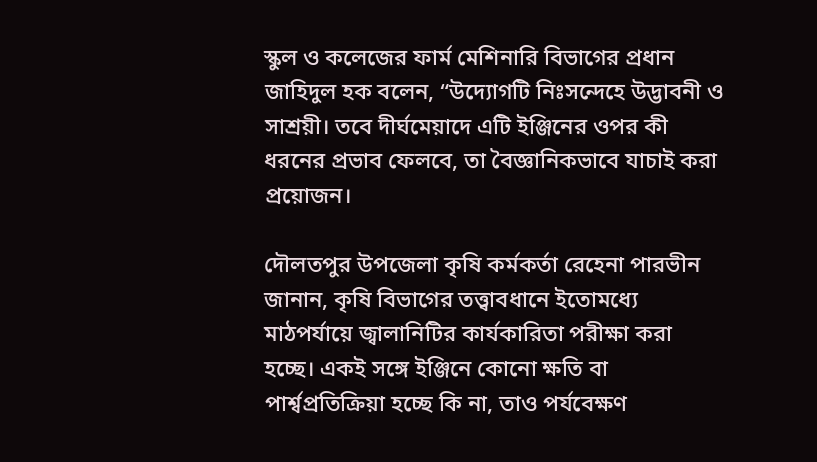স্কুল ও কলেজের ফার্ম মেশিনারি বিভাগের প্রধান জাহিদুল হক বলেন, “উদ্যোগটি নিঃসন্দেহে উদ্ভাবনী ও সাশ্রয়ী। তবে দীর্ঘমেয়াদে এটি ইঞ্জিনের ওপর কী ধরনের প্রভাব ফেলবে, তা বৈজ্ঞানিকভাবে যাচাই করা প্রয়োজন।

দৌলতপুর উপজেলা কৃষি কর্মকর্তা রেহেনা পারভীন জানান, কৃষি বিভাগের তত্ত্বাবধানে ইতোমধ্যে মাঠপর্যায়ে জ্বালানিটির কার্যকারিতা পরীক্ষা করা হচ্ছে। একই সঙ্গে ইঞ্জিনে কোনো ক্ষতি বা পার্শ্বপ্রতিক্রিয়া হচ্ছে কি না, তাও পর্যবেক্ষণ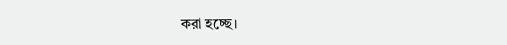করা হচ্ছে।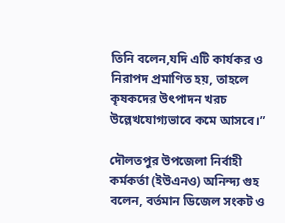তিনি বলেন,যদি এটি কার্যকর ও নিরাপদ প্রমাণিত হয়, তাহলে কৃষকদের উৎপাদন খরচ উল্লেখযোগ্যভাবে কমে আসবে।”

দৌলতপুর উপজেলা নির্বাহী কর্মকর্তা (ইউএনও) অনিন্দ্য গুহ বলেন, বর্তমান ডিজেল সংকট ও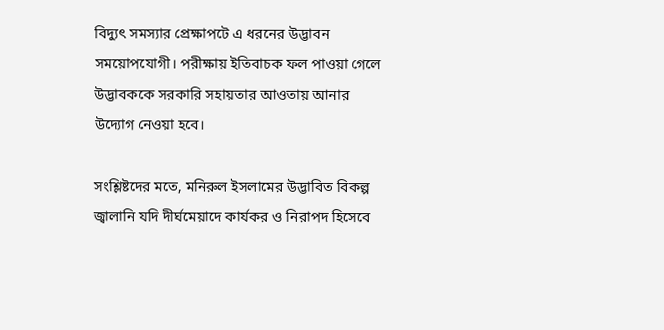বিদ্যুৎ সমস্যার প্রেক্ষাপটে এ ধরনের উদ্ভাবন সময়োপযোগী। পরীক্ষায় ইতিবাচক ফল পাওয়া গেলে উদ্ভাবককে সরকারি সহায়তার আওতায় আনার উদ্যোগ নেওয়া হবে।

সংশ্লিষ্টদের মতে, মনিরুল ইসলামের উদ্ভাবিত বিকল্প জ্বালানি যদি দীর্ঘমেয়াদে কার্যকর ও নিরাপদ হিসেবে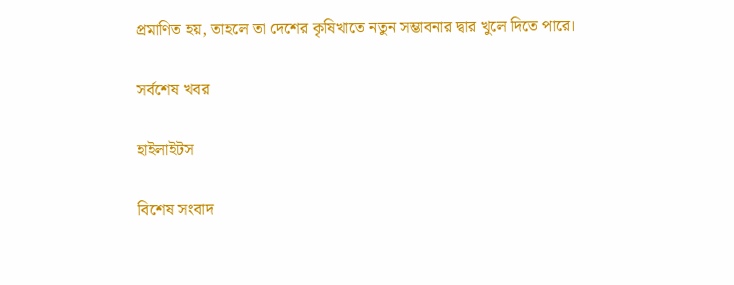প্রমাণিত হয়, তাহলে তা দেশের কৃষিখাতে নতুন সম্ভাবনার দ্বার খুলে দিতে পারে।

সর্বশেষ খবর

হাইলাইটস

বিশেষ সংবাদ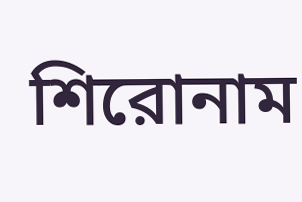শিরোনাম